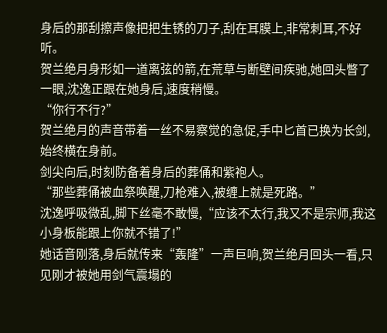身后的那刮擦声像把把生锈的刀子,刮在耳膜上,非常刺耳,不好听。
贺兰绝月身形如一道离弦的箭,在荒草与断壁间疾驰,她回头瞥了一眼,沈逸正跟在她身后,速度稍慢。
“你行不行?”
贺兰绝月的声音带着一丝不易察觉的急促,手中匕首已换为长剑,始终横在身前。
剑尖向后,时刻防备着身后的葬俑和紫袍人。
“那些葬俑被血祭唤醒,刀枪难入,被缠上就是死路。”
沈逸呼吸微乱,脚下丝毫不敢慢,“应该不太行,我又不是宗师,我这小身板能跟上你就不错了!”
她话音刚落,身后就传来“轰隆”一声巨响,贺兰绝月回头一看,只见刚才被她用剑气震塌的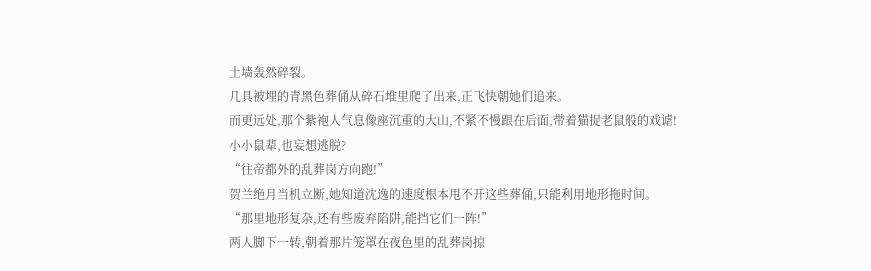土墙轰然碎裂。
几具被埋的青黑色葬俑从碎石堆里爬了出来,正飞快朝她们追来。
而更远处,那个紫袍人气息像座沉重的大山,不紧不慢跟在后面,带着猫捉老鼠般的戏谑!
小小鼠辈,也妄想逃脱?
“往帝都外的乱葬岗方向跑!”
贺兰绝月当机立断,她知道沈逸的速度根本甩不开这些葬俑,只能利用地形拖时间。
“那里地形复杂,还有些废弃陷阱,能挡它们一阵!”
两人脚下一转,朝着那片笼罩在夜色里的乱葬岗掠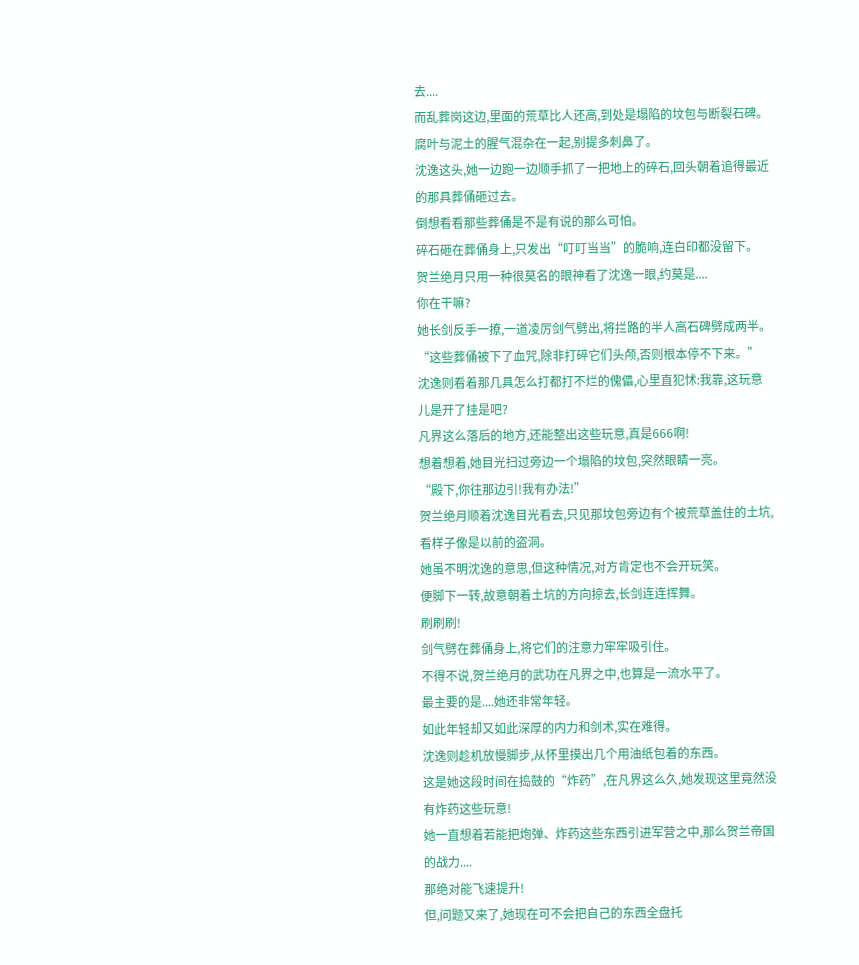去....
而乱葬岗这边,里面的荒草比人还高,到处是塌陷的坟包与断裂石碑。
腐叶与泥土的腥气混杂在一起,别提多刺鼻了。
沈逸这头,她一边跑一边顺手抓了一把地上的碎石,回头朝着追得最近的那具葬俑砸过去。
倒想看看那些葬俑是不是有说的那么可怕。
碎石砸在葬俑身上,只发出“叮叮当当”的脆响,连白印都没留下。
贺兰绝月只用一种很莫名的眼神看了沈逸一眼,约莫是....
你在干嘛?
她长剑反手一撩,一道凌厉剑气劈出,将拦路的半人高石碑劈成两半。
“这些葬俑被下了血咒,除非打碎它们头颅,否则根本停不下来。”
沈逸则看着那几具怎么打都打不烂的傀儡,心里直犯怵:我靠,这玩意儿是开了挂是吧?
凡界这么落后的地方,还能整出这些玩意,真是666啊!
想着想着,她目光扫过旁边一个塌陷的坟包,突然眼睛一亮。
“殿下,你往那边引!我有办法!”
贺兰绝月顺着沈逸目光看去,只见那坟包旁边有个被荒草盖住的土坑,看样子像是以前的盗洞。
她虽不明沈逸的意思,但这种情况,对方肯定也不会开玩笑。
便脚下一转,故意朝着土坑的方向掠去,长剑连连挥舞。
刷刷刷!
剑气劈在葬俑身上,将它们的注意力牢牢吸引住。
不得不说,贺兰绝月的武功在凡界之中,也算是一流水平了。
最主要的是....她还非常年轻。
如此年轻却又如此深厚的内力和剑术,实在难得。
沈逸则趁机放慢脚步,从怀里摸出几个用油纸包着的东西。
这是她这段时间在捣鼓的“炸药”,在凡界这么久,她发现这里竟然没有炸药这些玩意!
她一直想着若能把炮弹、炸药这些东西引进军营之中,那么贺兰帝国的战力....
那绝对能飞速提升!
但,问题又来了,她现在可不会把自己的东西全盘托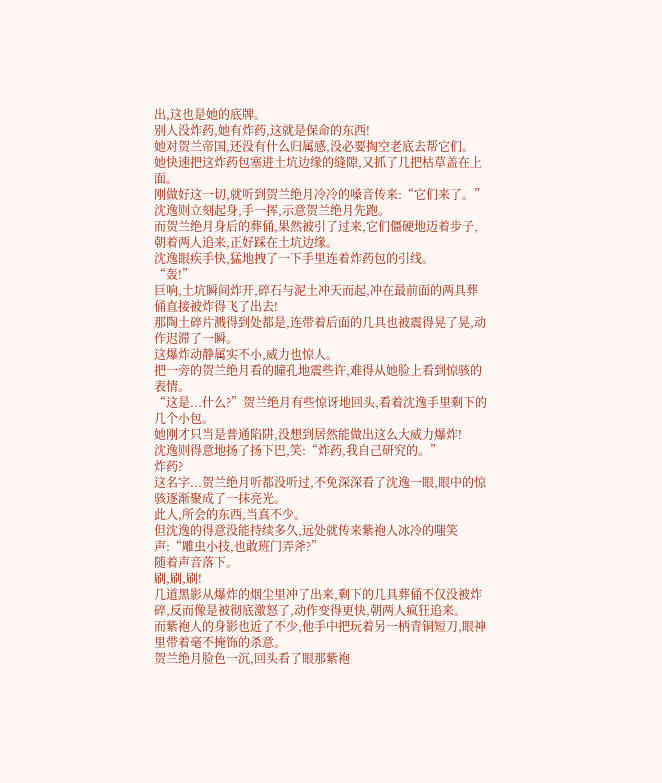出,这也是她的底牌。
别人没炸药,她有炸药,这就是保命的东西!
她对贺兰帝国,还没有什么归属感,没必要掏空老底去帮它们。
她快速把这炸药包塞进土坑边缘的缝隙,又抓了几把枯草盖在上面。
刚做好这一切,就听到贺兰绝月冷冷的嗓音传来:“它们来了。”
沈逸则立刻起身,手一挥,示意贺兰绝月先跑。
而贺兰绝月身后的葬俑,果然被引了过来,它们僵硬地迈着步子,朝着两人追来,正好踩在土坑边缘。
沈逸眼疾手快,猛地拽了一下手里连着炸药包的引线。
“轰!”
巨响,土坑瞬间炸开,碎石与泥土冲天而起,冲在最前面的两具葬俑直接被炸得飞了出去!
那陶土碎片溅得到处都是,连带着后面的几具也被震得晃了晃,动作迟滞了一瞬。
这爆炸动静属实不小,威力也惊人。
把一旁的贺兰绝月看的瞳孔地震些许,难得从她脸上看到惊骇的表情。
“这是...什么?”贺兰绝月有些惊讶地回头,看着沈逸手里剩下的几个小包。
她刚才只当是普通陷阱,没想到居然能做出这么大威力爆炸!
沈逸则得意地扬了扬下巴,笑:“炸药,我自己研究的。”
炸药?
这名字...贺兰绝月听都没听过,不免深深看了沈逸一眼,眼中的惊骇逐渐聚成了一抹亮光。
此人,所会的东西,当真不少。
但沈逸的得意没能持续多久,远处就传来紫袍人冰冷的嗤笑声:“雕虫小技,也敢班门弄斧?”
随着声音落下。
刷,刷,刷!
几道黑影从爆炸的烟尘里冲了出来,剩下的几具葬俑不仅没被炸碎,反而像是被彻底激怒了,动作变得更快,朝两人疯狂追来。
而紫袍人的身影也近了不少,他手中把玩着另一柄青铜短刀,眼神里带着毫不掩饰的杀意。
贺兰绝月脸色一沉,回头看了眼那紫袍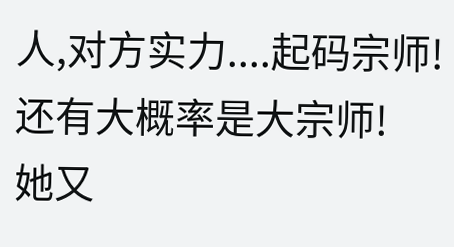人,对方实力....起码宗师!
还有大概率是大宗师!
她又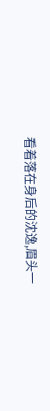看着落在身后的沈逸,眉头一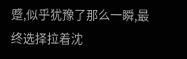蹙,似乎犹豫了那么一瞬,最终选择拉着沈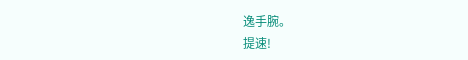逸手腕。
提速!